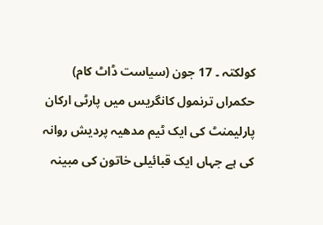کولکتہ ۔ 17 جون (سیاست ڈاٹ کام) حکمراں ترنمول کانگریس میں پارٹی ارکان پارلیمنٹ کی ایک ٹیم مدھیہ پردیش روانہ کی ہے جہاں ایک قبائیلی خاتون کی مبینہ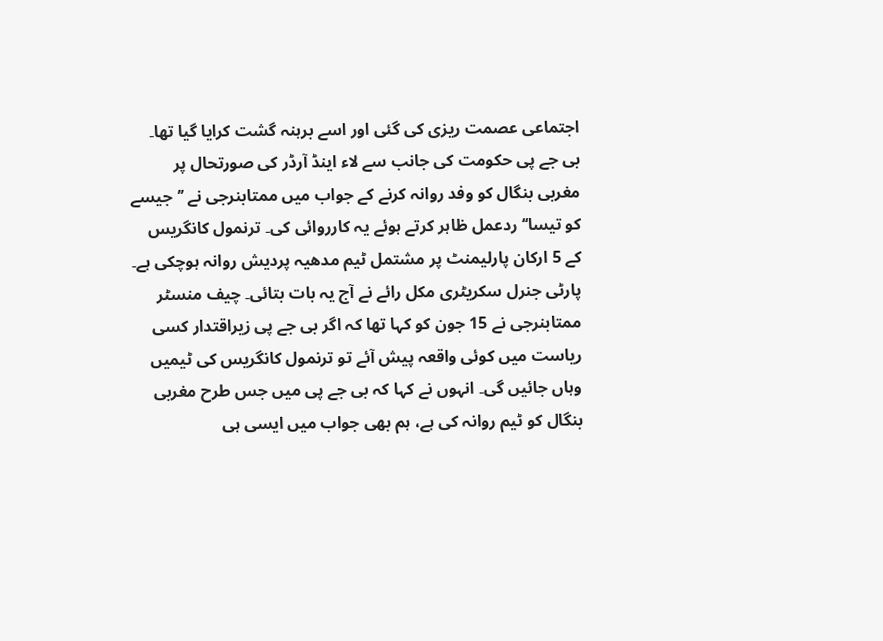اجتماعی عصمت ریزی کی گئی اور اسے برہنہ گشت کرایا گیا تھا۔ بی جے پی حکومت کی جانب سے لاء اینڈ آرڈر کی صورتحال پر مغربی بنگال کو وفد روانہ کرنے کے جواب میں ممتابنرجی نے ’’جیسے کو تیسا‘‘ ردعمل ظاہر کرتے ہوئے یہ کارروائی کی۔ ترنمول کانگریس کے 5 ارکان پارلیمنٹ پر مشتمل ٹیم مدھیہ پردیش روانہ ہوچکی ہے۔ پارٹی جنرل سکریٹری مکل رائے نے آج یہ بات بتائی۔ چیف منسٹر ممتابنرجی نے 15 جون کو کہا تھا کہ اگر بی جے پی زیراقتدار کسی ریاست میں کوئی واقعہ پیش آئے تو ترنمول کانگریس کی ٹیمیں وہاں جائیں گی۔ انہوں نے کہا کہ بی جے پی میں جس طرح مغربی بنگال کو ٹیم روانہ کی ہے، ہم بھی جواب میں ایسی ہی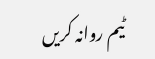ٹیم روانہ کریں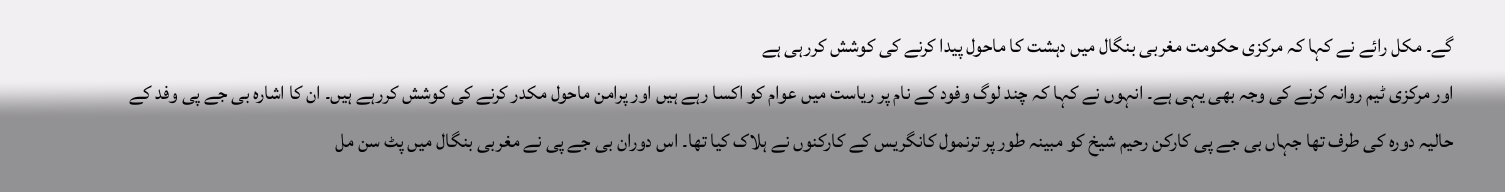گے۔ مکل رائے نے کہا کہ مرکزی حکومت مغربی بنگال میں دہشت کا ماحول پیدا کرنے کی کوشش کررہی ہے
اور مرکزی ٹیم روانہ کرنے کی وجہ بھی یہی ہے۔ انہوں نے کہا کہ چند لوگ وفود کے نام پر ریاست میں عوام کو اکسا رہے ہیں اور پرامن ماحول مکدر کرنے کی کوشش کررہے ہیں۔ ان کا اشارہ بی جے پی وفد کے حالیہ دورہ کی طرف تھا جہاں بی جے پی کارکن رحیم شیخ کو مبینہ طور پر ترنمول کانگریس کے کارکنوں نے ہلاک کیا تھا۔ اس دوران بی جے پی نے مغربی بنگال میں پٹ سن مل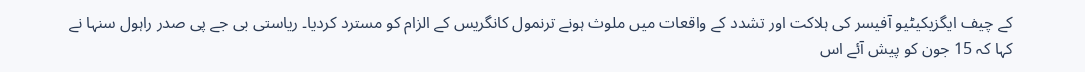کے چیف ایگزیکیٹیو آفیسر کی ہلاکت اور تشدد کے واقعات میں ملوث ہونے ترنمول کانگریس کے الزام کو مسترد کردیا۔ ریاستی بی جے پی صدر راہول سنہا نے کہا کہ 15 جون کو پیش آئے اس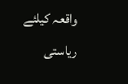واقعہ کیلئے ریاستی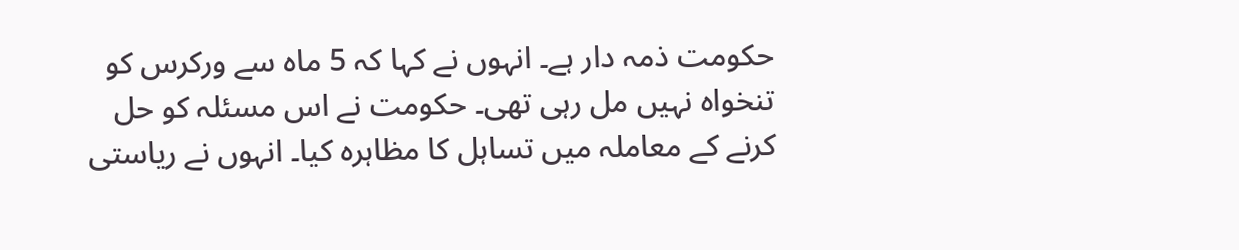حکومت ذمہ دار ہے۔ انہوں نے کہا کہ 5 ماہ سے ورکرس کو تنخواہ نہیں مل رہی تھی۔ حکومت نے اس مسئلہ کو حل کرنے کے معاملہ میں تساہل کا مظاہرہ کیا۔ انہوں نے ریاستی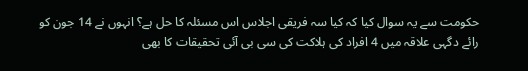حکومت سے یہ سوال کیا کہ کیا سہ فریقی اجلاس اس مسئلہ کا حل ہے؟ انہوں نے 14 جون کو رائے دگہی علاقہ میں 4 افراد کی ہلاکت کی سی بی آئی تحقیقات کا بھی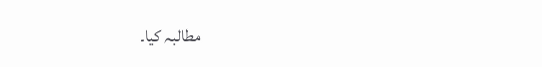مطالبہ کیا۔